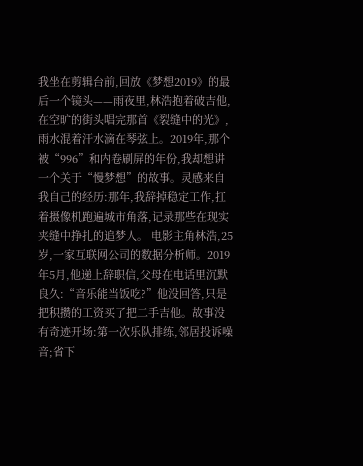我坐在剪辑台前,回放《梦想2019》的最后一个镜头——雨夜里,林浩抱着破吉他,在空旷的街头唱完那首《裂缝中的光》,雨水混着汗水滴在琴弦上。2019年,那个被“996”和内卷刷屏的年份,我却想讲一个关于“慢梦想”的故事。灵感来自我自己的经历:那年,我辞掉稳定工作,扛着摄像机跑遍城市角落,记录那些在现实夹缝中挣扎的追梦人。 电影主角林浩,25岁,一家互联网公司的数据分析师。2019年5月,他递上辞职信,父母在电话里沉默良久:“音乐能当饭吃?”他没回答,只是把积攒的工资买了把二手吉他。故事没有奇迹开场:第一次乐队排练,邻居投诉噪音;省下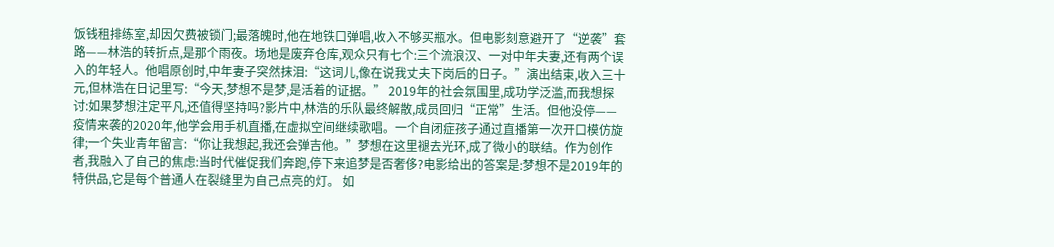饭钱租排练室,却因欠费被锁门;最落魄时,他在地铁口弹唱,收入不够买瓶水。但电影刻意避开了“逆袭”套路——林浩的转折点,是那个雨夜。场地是废弃仓库,观众只有七个:三个流浪汉、一对中年夫妻,还有两个误入的年轻人。他唱原创时,中年妻子突然抹泪:“这词儿,像在说我丈夫下岗后的日子。”演出结束,收入三十元,但林浩在日记里写:“今天,梦想不是梦,是活着的证据。” 2019年的社会氛围里,成功学泛滥,而我想探讨:如果梦想注定平凡,还值得坚持吗?影片中,林浩的乐队最终解散,成员回归“正常”生活。但他没停——疫情来袭的2020年,他学会用手机直播,在虚拟空间继续歌唱。一个自闭症孩子通过直播第一次开口模仿旋律;一个失业青年留言:“你让我想起,我还会弹吉他。”梦想在这里褪去光环,成了微小的联结。作为创作者,我融入了自己的焦虑:当时代催促我们奔跑,停下来追梦是否奢侈?电影给出的答案是:梦想不是2019年的特供品,它是每个普通人在裂缝里为自己点亮的灯。 如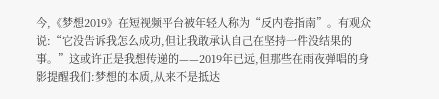今,《梦想2019》在短视频平台被年轻人称为“反内卷指南”。有观众说:“它没告诉我怎么成功,但让我敢承认自己在坚持一件没结果的事。”这或许正是我想传递的——2019年已远,但那些在雨夜弹唱的身影提醒我们:梦想的本质,从来不是抵达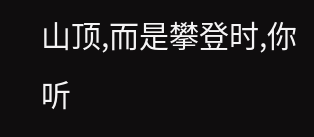山顶,而是攀登时,你听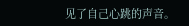见了自己心跳的声音。